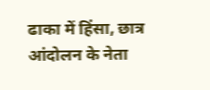ढाका में हिंसा, छात्र आंदोलन के नेता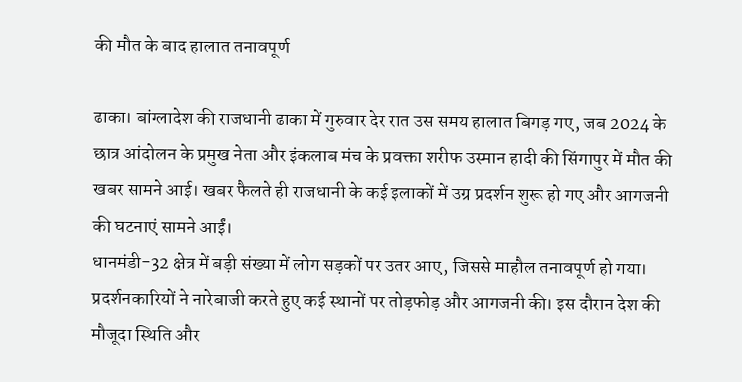की मौत के बाद हालात तनावपूर्ण

ढाका। बांग्लादेश की राजधानी ढाका में गुरुवार देर रात उस समय हालात बिगड़ गए, जब 2024 के छात्र आंदोलन के प्रमुख नेता और इंकलाब मंच के प्रवक्ता शरीफ उस्मान हादी की सिंगापुर में मौत की खबर सामने आई। खबर फैलते ही राजधानी के कई इलाकों में उग्र प्रदर्शन शुरू हो गए और आगजनी की घटनाएं सामने आईं।
धानमंडी-32 क्षेत्र में बड़ी संख्या में लोग सड़कों पर उतर आए, जिससे माहौल तनावपूर्ण हो गया। प्रदर्शनकारियों ने नारेबाजी करते हुए कई स्थानों पर तोड़फोड़ और आगजनी की। इस दौरान देश की मौजूदा स्थिति और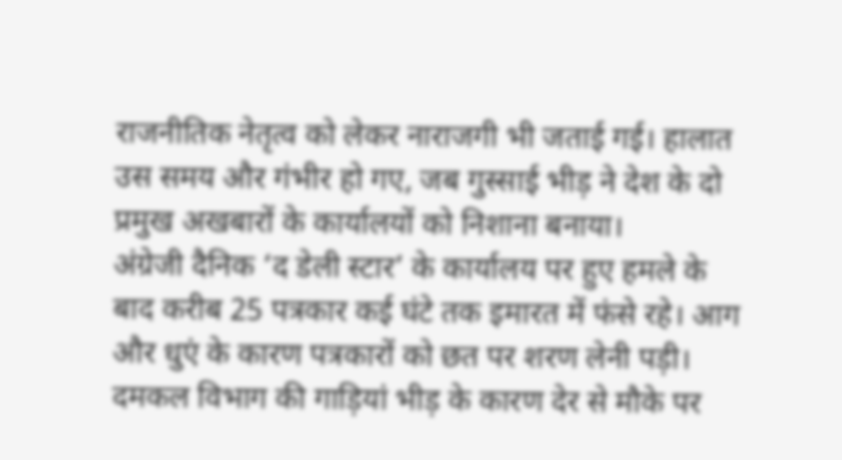राजनीतिक नेतृत्व को लेकर नाराजगी भी जताई गई। हालात उस समय और गंभीर हो गए, जब गुस्साई भीड़ ने देश के दो प्रमुख अखबारों के कार्यालयों को निशाना बनाया।
अंग्रेजी दैनिक ‘द डेली स्टार’ के कार्यालय पर हुए हमले के बाद करीब 25 पत्रकार कई घंटे तक इमारत में फंसे रहे। आग और धुएं के कारण पत्रकारों को छत पर शरण लेनी पड़ी। दमकल विभाग की गाड़ियां भीड़ के कारण देर से मौके पर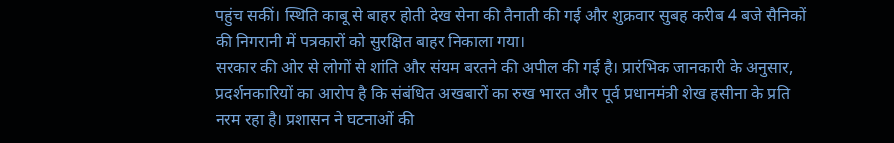पहुंच सकीं। स्थिति काबू से बाहर होती देख सेना की तैनाती की गई और शुक्रवार सुबह करीब 4 बजे सैनिकों की निगरानी में पत्रकारों को सुरक्षित बाहर निकाला गया।
सरकार की ओर से लोगों से शांति और संयम बरतने की अपील की गई है। प्रारंभिक जानकारी के अनुसार, प्रदर्शनकारियों का आरोप है कि संबंधित अखबारों का रुख भारत और पूर्व प्रधानमंत्री शेख हसीना के प्रति नरम रहा है। प्रशासन ने घटनाओं की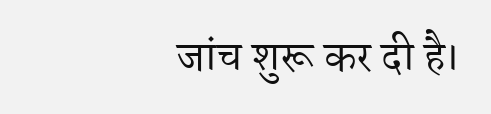जांच शुरू कर दी है।